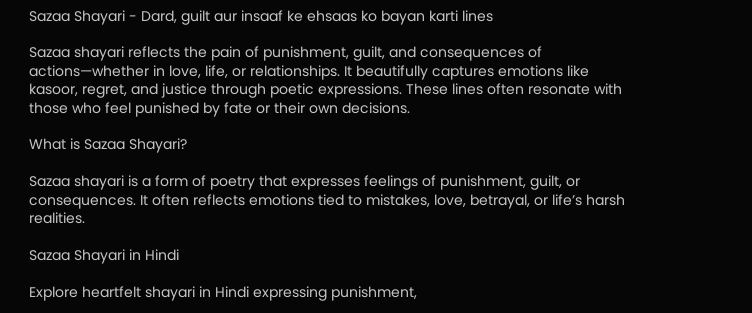Sazaa Shayari - Dard, guilt aur insaaf ke ehsaas ko bayan karti lines

Sazaa shayari reflects the pain of punishment, guilt, and consequences of actions—whether in love, life, or relationships. It beautifully captures emotions like kasoor, regret, and justice through poetic expressions. These lines often resonate with those who feel punished by fate or their own decisions.

What is Sazaa Shayari?

Sazaa shayari is a form of poetry that expresses feelings of punishment, guilt, or consequences. It often reflects emotions tied to mistakes, love, betrayal, or life’s harsh realities.

Sazaa Shayari in Hindi

Explore heartfelt shayari in Hindi expressing punishment,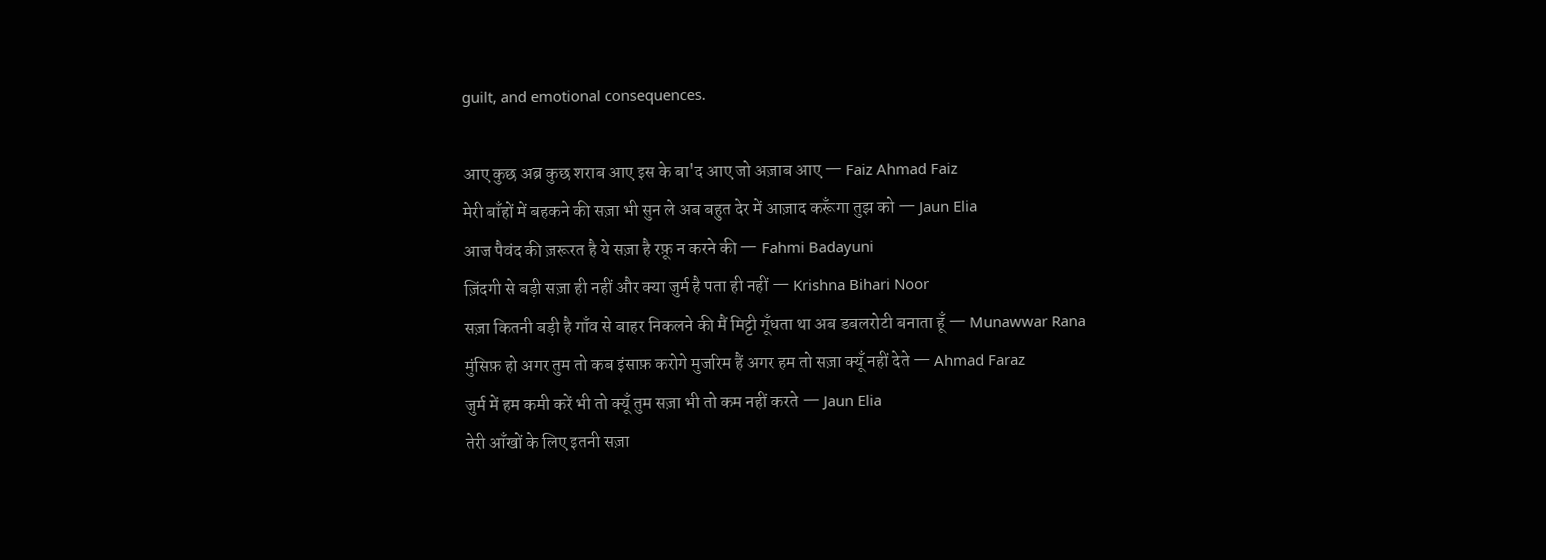guilt, and emotional consequences.

आए कुछ अब्र कुछ शराब आए इस के बा'द आए जो अज़ाब आए — Faiz Ahmad Faiz
मेरी बाँहों में बहकने की सज़ा भी सुन ले अब बहुत देर में आज़ाद करूँगा तुझ को — Jaun Elia
आज पैवंद की ज़रूरत है ये सज़ा है रफ़ू न करने की — Fahmi Badayuni
ज़िंदगी से बड़ी सज़ा ही नहीं और क्या जुर्म है पता ही नहीं — Krishna Bihari Noor
सज़ा कितनी बड़ी है गाँव से बाहर निकलने की मैं मिट्टी गूँधता था अब डबलरोटी बनाता हूँ — Munawwar Rana
मुंसिफ़ हो अगर तुम तो कब इंसाफ़ करोगे मुजरिम हैं अगर हम तो सज़ा क्यूँ नहीं देते — Ahmad Faraz
जुर्म में हम कमी करें भी तो क्यूँ तुम सज़ा भी तो कम नहीं करते — Jaun Elia
तेरी आँखों के लिए इतनी सज़ा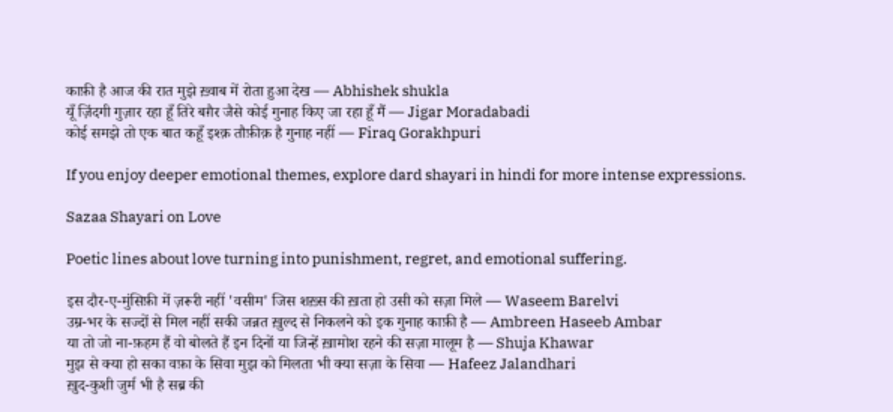काफ़ी है आज की रात मुझे ख़्वाब में रोता हुआ देख — Abhishek shukla
यूँ ज़िंदगी गुज़ार रहा हूँ तिरे बग़ैर जैसे कोई गुनाह किए जा रहा हूँ मैं — Jigar Moradabadi
कोई समझे तो एक बात कहूँ इश्क़ तौफ़ीक़ है गुनाह नहीं — Firaq Gorakhpuri

If you enjoy deeper emotional themes, explore dard shayari in hindi for more intense expressions.

Sazaa Shayari on Love

Poetic lines about love turning into punishment, regret, and emotional suffering.

इस दौर-ए-मुंसिफ़ी में ज़रूरी नहीं 'वसीम' जिस शख़्स की ख़ता हो उसी को सज़ा मिले — Waseem Barelvi
उम्र-भर के सज्दों से मिल नहीं सकी जन्नत ख़ुल्द से निकलने को इक गुनाह काफ़ी है — Ambreen Haseeb Ambar
या तो जो ना-फ़हम हैं वो बोलते हैं इन दिनों या जिन्हें ख़ामोश रहने की सज़ा मालूम है — Shuja Khawar
मुझ से क्या हो सका वफ़ा के सिवा मुझ को मिलता भी क्या सज़ा के सिवा — Hafeez Jalandhari
ख़ुद-कुशी जुर्म भी है सब्र की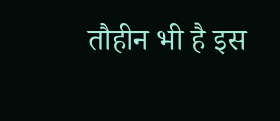तौहीन भी है इस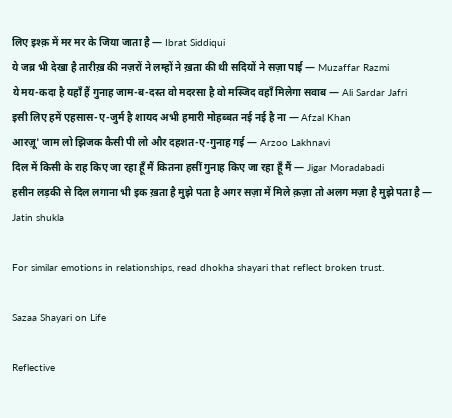लिए इश्क़ में मर मर के जिया जाता है — Ibrat Siddiqui
ये जब्र भी देखा है तारीख़ की नज़रों ने लम्हों ने ख़ता की थी सदियों ने सज़ा पाई — Muzaffar Razmi
ये मय-कदा है यहाँ हैं गुनाह जाम-ब-दस्त वो मदरसा है वो मस्जिद वहाँ मिलेगा सवाब — Ali Sardar Jafri
इसी लिए हमें एहसास-ए-जुर्म है शायद अभी हमारी मोहब्बत नई नई है ना — Afzal Khan
आरज़ू' जाम लो झिजक कैसी पी लो और दहशत-ए-गुनाह गई — Arzoo Lakhnavi
दिल में किसी के राह किए जा रहा हूँ मैं कितना हसीं गुनाह किए जा रहा हूँ मैं — Jigar Moradabadi
हसीन लड़की से दिल लगाना भी इक ख़ता है मुझे पता है अगर सज़ा में मिले क़ज़ा तो अलग मज़ा है मुझे पता है — Jatin shukla

For similar emotions in relationships, read dhokha shayari that reflect broken trust.

Sazaa Shayari on Life

Reflective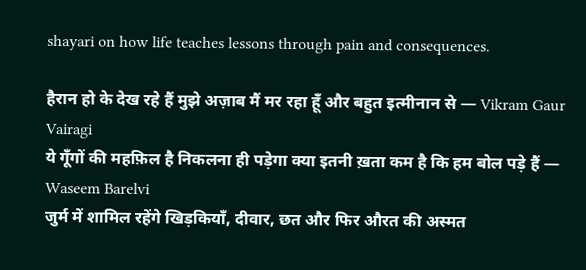shayari on how life teaches lessons through pain and consequences.

हैरान हो के देख रहे हैं मुझे अज़ाब मैं मर रहा हूँ और बहुत इत्मीनान से — Vikram Gaur Vairagi
ये गूँगों की महफ़िल है निकलना ही पड़ेगा क्या इतनी ख़ता कम है कि हम बोल पड़े हैं — Waseem Barelvi
जुर्म में शामिल रहेंगे खिड़कियाँ, दीवार, छत और फिर औरत की अस्मत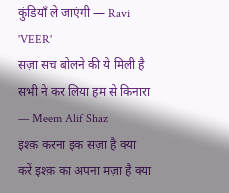कुंडियाँ ले जाएंगी — Ravi 'VEER'
सज़ा सच बोलने की ये मिली है सभी ने कर लिया हम से किनारा — Meem Alif Shaz
इश्क़ करना इक सज़ा है क्या करें इश्क़ का अपना मज़ा है क्या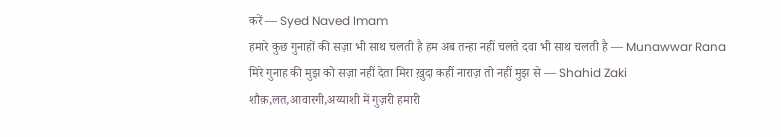करें — Syed Naved Imam
हमारे कुछ गुनाहों की सज़ा भी साथ चलती है हम अब तन्हा नहीं चलते दवा भी साथ चलती है — Munawwar Rana
मिरे गुनाह की मुझ को सज़ा नहीं देता मिरा ख़ुदा कहीं नाराज़ तो नहीं मुझ से — Shahid Zaki
शौक़,लत,आवारगी,अय्याशी में गुज़री हमारी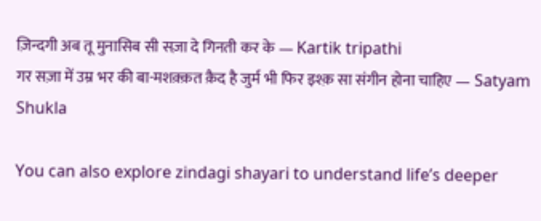ज़िन्दगी अब तू मुनासिब सी सज़ा दे गिनती कर के — Kartik tripathi
गर सज़ा में उम्र भर की बा-मशक़्क़त क़ैद है जुर्म भी फिर इश्क़ सा संगीन होना चाहिए — Satyam Shukla

You can also explore zindagi shayari to understand life’s deeper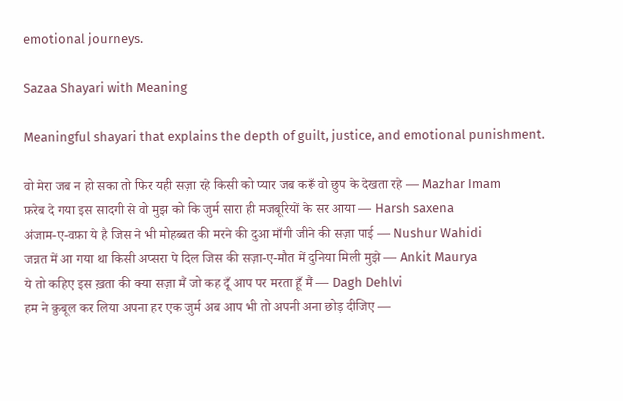emotional journeys.

Sazaa Shayari with Meaning

Meaningful shayari that explains the depth of guilt, justice, and emotional punishment.

वो मेरा जब न हो सका तो फिर यही सज़ा रहे किसी को प्यार जब करूँ वो छुप के देखता रहे — Mazhar Imam
फ़रेब दे गया इस सादगी से वो मुझ को कि जुर्म सारा ही मजबूरियों के सर आया — Harsh saxena
अंजाम-ए-वफ़ा ये है जिस ने भी मोहब्बत की मरने की दुआ माँगी जीने की सज़ा पाई — Nushur Wahidi
जन्नत में आ गया था किसी अप्सरा पे दिल जिस की सज़ा-ए-मौत में दुनिया मिली मुझे — Ankit Maurya
ये तो कहिए इस ख़ता की क्या सज़ा मैं जो कह दूँ आप पर मरता हूँ मैं — Dagh Dehlvi
हम ने क़ुबूल कर लिया अपना हर एक जुर्म अब आप भी तो अपनी अना छोड़ दीजिए —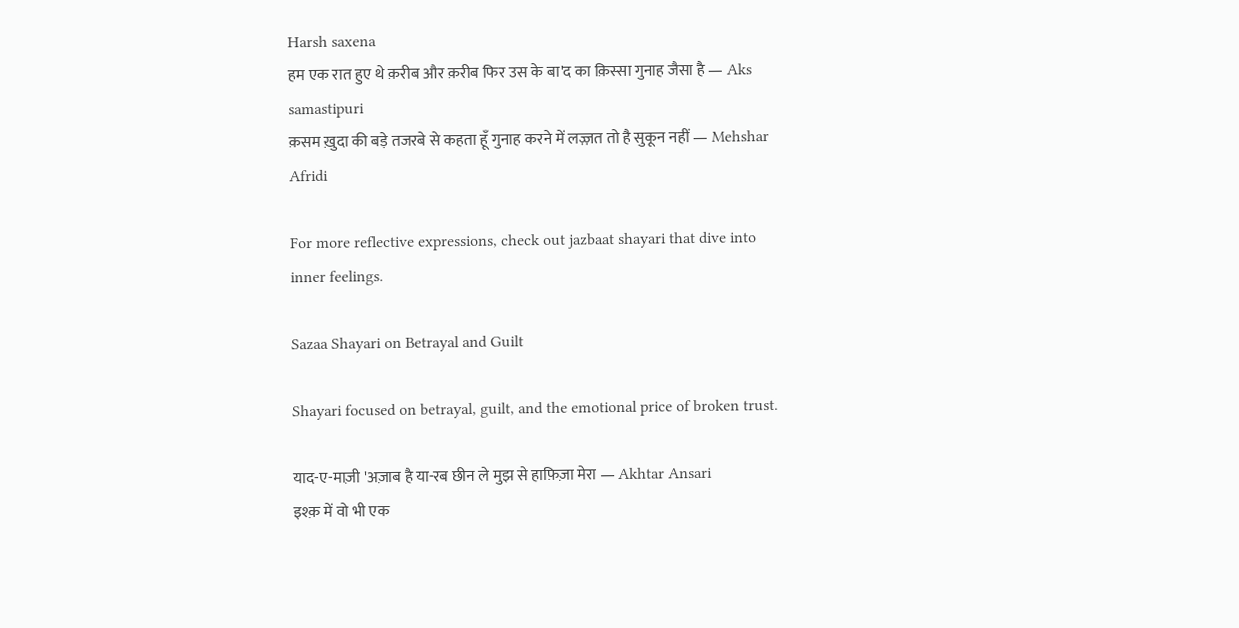Harsh saxena
हम एक रात हुए थे क़रीब और क़रीब फिर उस के बा'द का क़िस्सा गुनाह जैसा है — Aks samastipuri
क़सम ख़ुदा की बड़े तजरबे से कहता हूँ गुनाह करने में लज़्ज़त तो है सुकून नहीं — Mehshar Afridi

For more reflective expressions, check out jazbaat shayari that dive into inner feelings.

Sazaa Shayari on Betrayal and Guilt

Shayari focused on betrayal, guilt, and the emotional price of broken trust.

याद-ए-माज़ी 'अज़ाब है या-रब छीन ले मुझ से हाफ़िज़ा मेरा — Akhtar Ansari
इश्क़ में वो भी एक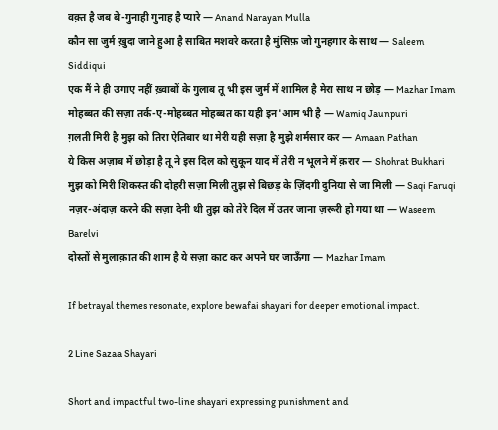वक़्त है जब बे-गुनाही गुनाह है प्यारे — Anand Narayan Mulla
कौन सा जुर्म ख़ुदा जाने हुआ है साबित मशवरे करता है मुंसिफ़ जो गुनहगार के साथ — Saleem Siddiqui
एक मैं ने ही उगाए नहीं ख़्वाबों के गुलाब तू भी इस जुर्म में शामिल है मेरा साथ न छोड़ — Mazhar Imam
मोहब्बत की सज़ा तर्क-ए-मोहब्बत मोहब्बत का यही इन'आम भी है — Wamiq Jaunpuri
ग़लती मिरी है मुझ को तिरा ऐतिबार था मेरी यही सज़ा है मुझे शर्मसार कर — Amaan Pathan
ये किस अज़ाब में छोड़ा है तू ने इस दिल को सुकून याद में तेरी न भूलने में क़रार — Shohrat Bukhari
मुझ को मिरी शिकस्त की दोहरी सज़ा मिली तुझ से बिछड़ के ज़िंदगी दुनिया से जा मिली — Saqi Faruqi
नज़र-अंदाज़ करने की सज़ा देनी थी तुझ को तेरे दिल में उतर जाना ज़रूरी हो गया था — Waseem Barelvi
दोस्तों से मुलाक़ात की शाम है ये सज़ा काट कर अपने घर जाऊँगा — Mazhar Imam

If betrayal themes resonate, explore bewafai shayari for deeper emotional impact.

2 Line Sazaa Shayari

Short and impactful two-line shayari expressing punishment and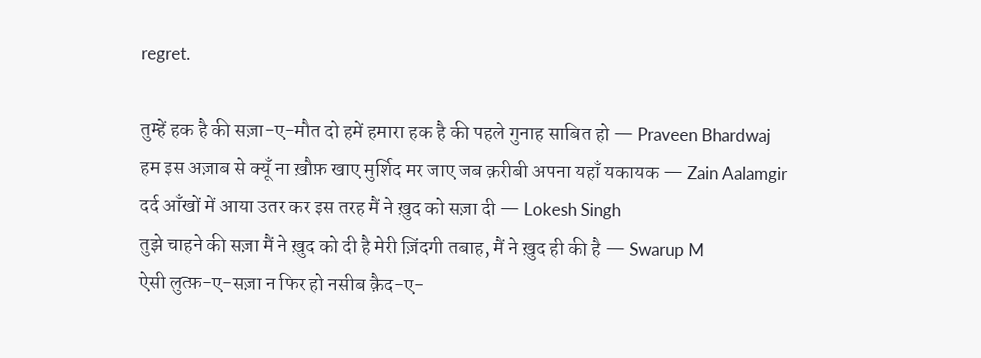regret.

तुम्हें हक है की सज़ा-ए-मौत दो हमें हमारा हक है की पहले गुनाह साबित हो — Praveen Bhardwaj
हम इस अज़ाब से क्यूँ ना ख़ौफ़ खाए मुर्शिद मर जाए जब क़रीबी अपना यहाँ यकायक — Zain Aalamgir
दर्द आँखों में आया उतर कर इस तरह मैं ने ख़ुद को सज़ा दी — Lokesh Singh
तुझे चाहने की सज़ा मैं ने ख़ुद को दी है मेरी ज़िंदगी तबाह, मैं ने ख़ुद ही की है — Swarup M
ऐसी लुत्फ़-ए-सज़ा न फिर हो नसीब क़ैद-ए-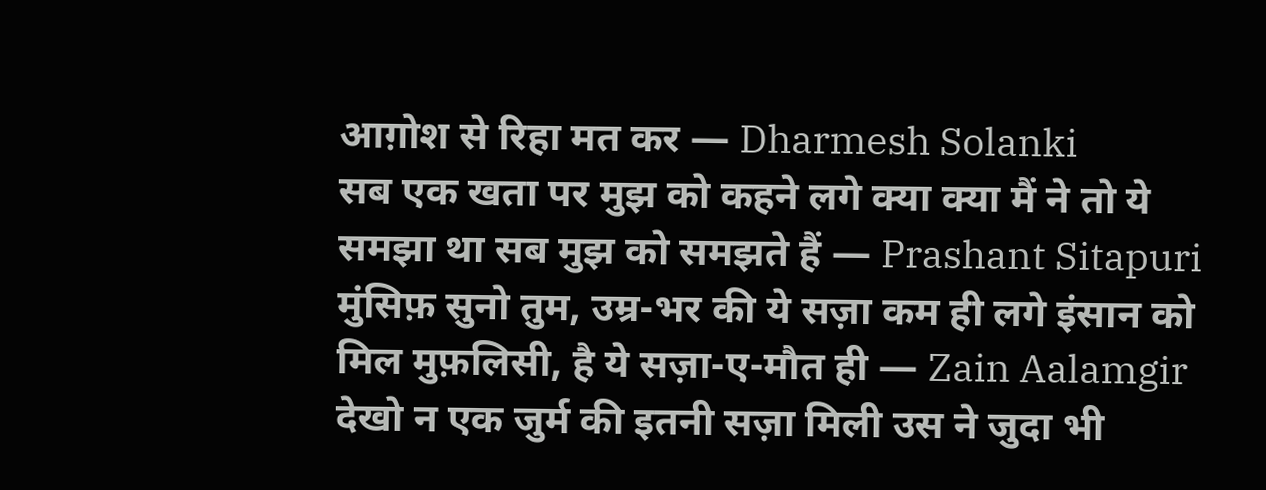आग़ोश से रिहा मत कर — Dharmesh Solanki
सब एक खता पर मुझ को कहने लगे क्या क्या मैं ने तो ये समझा था सब मुझ को समझते हैं — Prashant Sitapuri
मुंसिफ़ सुनो तुम, उम्र-भर की ये सज़ा कम ही लगे इंसान को मिल मुफ़लिसी, है ये सज़ा-ए-मौत ही — Zain Aalamgir
देखो न एक जुर्म की इतनी सज़ा मिली उस ने जुदा भी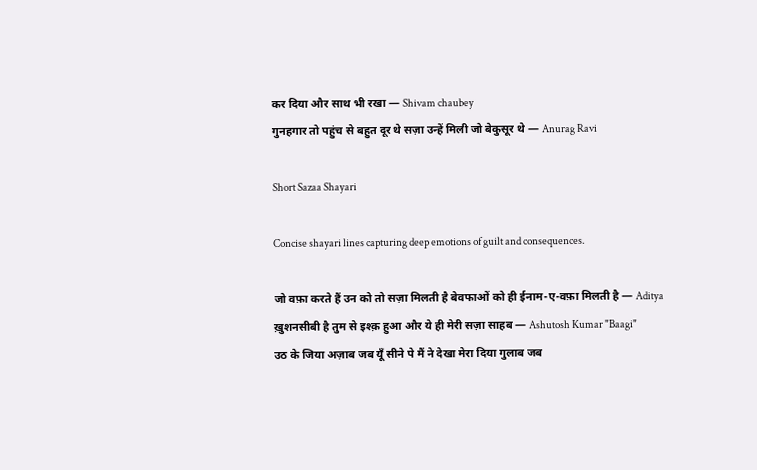कर दिया और साथ भी रखा — Shivam chaubey
गुनहगार तो पहुंच से बहुत दूर थे सज़ा उन्हें मिली जो बेकुसूर थे — Anurag Ravi

Short Sazaa Shayari

Concise shayari lines capturing deep emotions of guilt and consequences.

जो वफ़ा करते हैं उन को तो सज़ा मिलती है बेवफाओं को ही ईनाम-ए-वफ़ा मिलती है — Aditya
ख़ुशनसीबी है तुम से इश्क़ हुआ और ये ही मेरी सज़ा साहब — Ashutosh Kumar "Baagi"
उठ के जिया अज़ाब जब यूँ सीने पे मैं ने देखा मेरा दिया गुलाब जब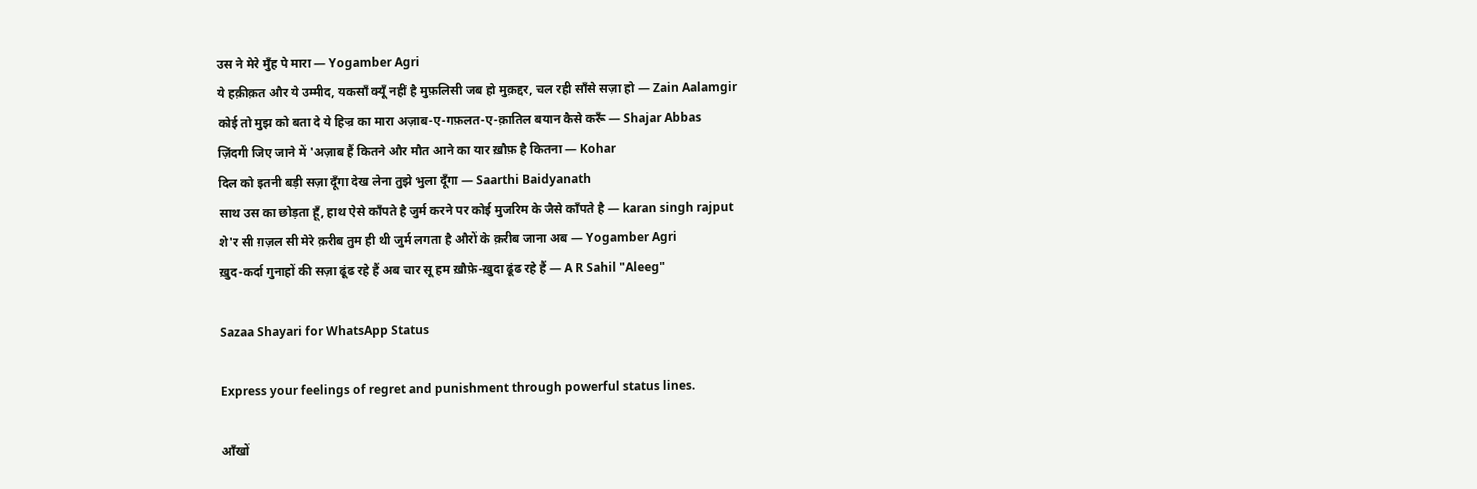उस ने मेरे मुँह पे मारा — Yogamber Agri
ये हक़ीक़त और ये उम्मीद, यकसाँ क्यूँ नहीं है मुफ़लिसी जब हो मुक़द्दर, चल रही साँसे सज़ा हो — Zain Aalamgir
कोई तो मुझ को बता दे ये हिज्र का मारा अज़ाब-ए-गफ़लत-ए-क़ातिल बयान कैसे करूँ — Shajar Abbas
ज़िंदगी जिए जाने में 'अज़ाब हैं कितने और मौत आने का यार ख़ौफ़ है कितना — Kohar
दिल को इतनी बड़ी सज़ा दूँगा देख लेना तुझे भुला दूँगा — Saarthi Baidyanath
साथ उस का छोड़ता हूँ, हाथ ऐसे काँपते है जुर्म करने पर कोई मुजरिम के जैसे काँपते है — karan singh rajput
शे'र सी ग़ज़ल सी मेरे क़रीब तुम ही थी जुर्म लगता है औरों के क़रीब जाना अब — Yogamber Agri
ख़ुद-कर्दा गुनाहों की सज़ा ढूंढ रहे हैं अब चार सू हम ख़ौफ़े-ख़ुदा ढूंढ रहे हैं — A R Sahil "Aleeg"

Sazaa Shayari for WhatsApp Status

Express your feelings of regret and punishment through powerful status lines.

आँखों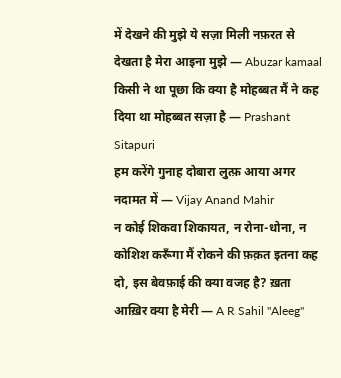में देखने की मुझे ये सज़ा मिली नफ़रत से देखता है मेरा आइना मुझे — Abuzar kamaal
किसी ने था पूछा कि क्या है मोहब्बत मैं ने कह दिया था मोहब्बत सज़ा है — Prashant Sitapuri
हम करेंगे गुनाह दोबारा लुत्फ़ आया अगर नदामत में — Vijay Anand Mahir
न कोई शिकवा शिकायत, न रोना-धोना, न कोशिश करूँगा मैं रोकने की फ़क़त इतना कह दो, इस बेवफ़ाई की क्या वजह है? ख़ता आख़िर क्या है मेरी — A R Sahil "Aleeg"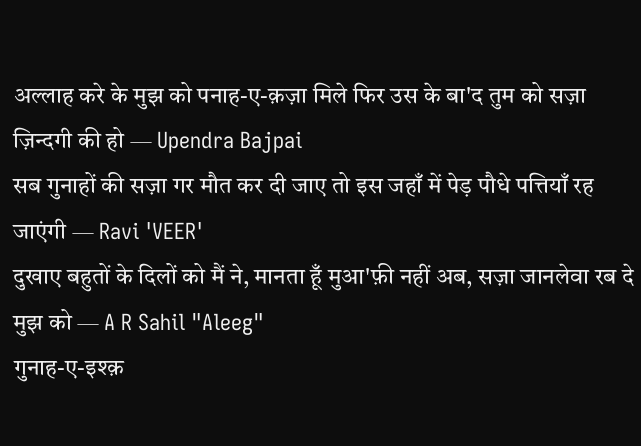अल्लाह करे के मुझ को पनाह-ए-क़ज़ा मिले फिर उस के बा'द तुम को सज़ा ज़िन्दगी की हो — Upendra Bajpai
सब गुनाहों की सज़ा गर मौत कर दी जाए तो इस जहाँ में पेड़ पौधे पत्तियाँ रह जाएंगी — Ravi 'VEER'
दुखाए बहुतों के दिलों को मैं ने, मानता हूँ मुआ'फ़ी नहीं अब, सज़ा जानलेवा रब दे मुझ को — A R Sahil "Aleeg"
गुनाह-ए-इश्क़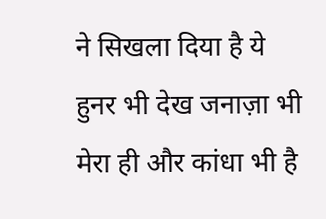ने सिखला दिया है ये हुनर भी देख जनाज़ा भी मेरा ही और कांधा भी है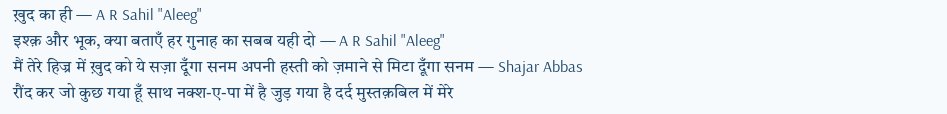ख़ुद का ही — A R Sahil "Aleeg"
इश्क़ और भूक, क्या बताएँ हर गुनाह का सबब यही दो — A R Sahil "Aleeg"
मैं तेरे हिज्र में ख़ुद को ये सज़ा दूँगा सनम अपनी हस्ती को ज़माने से मिटा दूँगा सनम — Shajar Abbas
रौंद कर जो कुछ गया हूँ साथ नक्श-ए-पा में है जुड़ गया है दर्द मुस्तक़बिल में मेरे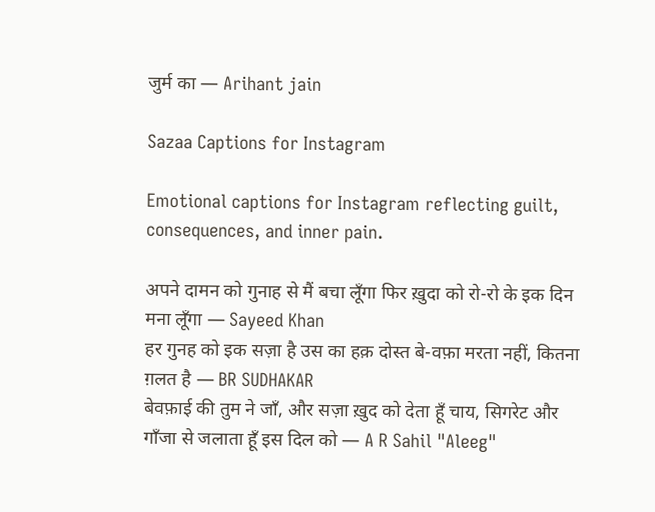जुर्म का — Arihant jain

Sazaa Captions for Instagram

Emotional captions for Instagram reflecting guilt, consequences, and inner pain.

अपने दामन को गुनाह से मैं बचा लूँगा फिर ख़ुदा को रो-रो के इक दिन मना लूँगा — Sayeed Khan
हर गुनह को इक सज़ा है उस का हक़ दोस्त बे-वफ़ा मरता नहीं, कितना ग़लत है — BR SUDHAKAR
बेवफ़ाई की तुम ने जाँ, और सज़ा ख़ुद को देता हूँ चाय, सिगरेट और गाँजा से जलाता हूँ इस दिल को — A R Sahil "Aleeg"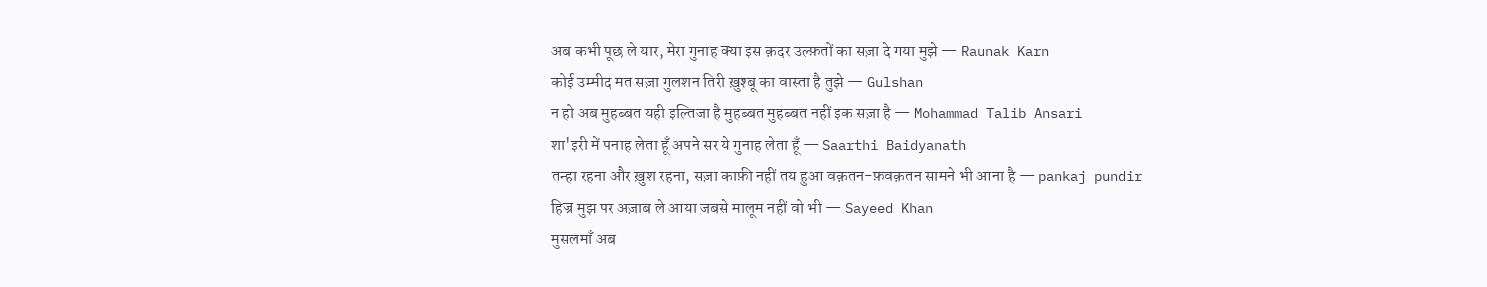अब कभी पूछ ले यार, मेरा गुनाह क्या इस क़दर उल्फ़तों का सज़ा दे गया मुझे — Raunak Karn
कोई उम्मीद मत सज़ा गुलशन तिरी ख़ुश्बू का वास्ता है तुझे — Gulshan
न हो अब मुहब्बत यही इल्तिजा है मुहब्बत मुहब्बत नहीं इक सज़ा है — Mohammad Talib Ansari
शा'इरी में पनाह लेता हूँ अपने सर ये गुनाह लेता हूँ — Saarthi Baidyanath
तन्हा रहना और ख़ुश रहना, सज़ा काफ़ी नहीं तय हुआ वक़तन-फ़वक़तन सामने भी आना है — pankaj pundir
हिज्र मुझ पर अज़ाब ले आया जबसे मालूम नहीं वो भी — Sayeed Khan
मुसलमाँ अब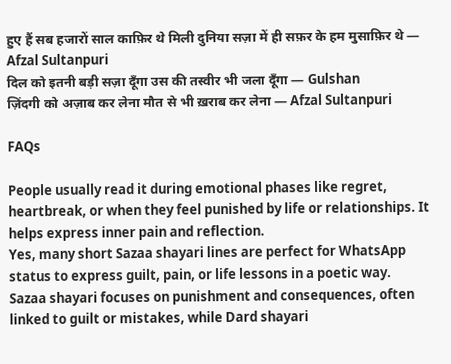हुए हैं सब हजारों साल काफ़िर थे मिली दुनिया सज़ा में ही सफ़र के हम मुसाफ़िर थे — Afzal Sultanpuri
दिल को इतनी बड़ी सज़ा दूँगा उस की तस्वीर भी जला दूँगा — Gulshan
ज़िंदगी को अज़ाब कर लेना मौत से भी ख़राब कर लेना — Afzal Sultanpuri

FAQs

People usually read it during emotional phases like regret, heartbreak, or when they feel punished by life or relationships. It helps express inner pain and reflection.
Yes, many short Sazaa shayari lines are perfect for WhatsApp status to express guilt, pain, or life lessons in a poetic way.
Sazaa shayari focuses on punishment and consequences, often linked to guilt or mistakes, while Dard shayari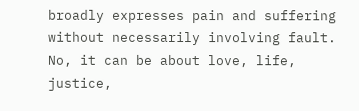broadly expresses pain and suffering without necessarily involving fault.
No, it can be about love, life, justice,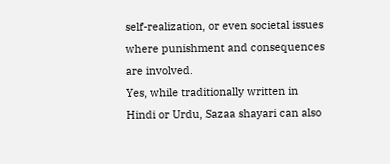self-realization, or even societal issues where punishment and consequences are involved.
Yes, while traditionally written in Hindi or Urdu, Sazaa shayari can also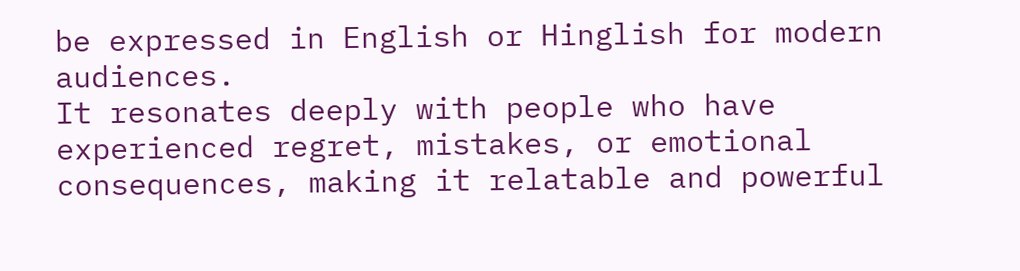be expressed in English or Hinglish for modern audiences.
It resonates deeply with people who have experienced regret, mistakes, or emotional consequences, making it relatable and powerful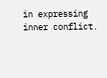in expressing inner conflict.